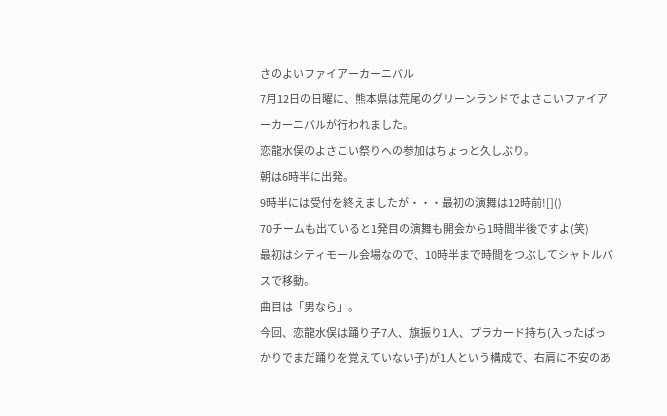さのよいファイアーカーニバル
7月12日の日曜に、熊本県は荒尾のグリーンランドでよさこいファイアーカーニバルが行われました。
恋龍水俣のよさこい祭りへの参加はちょっと久しぶり。
朝は6時半に出発。
9時半には受付を終えましたが・・・最初の演舞は12時前![]()
70チームも出ていると1発目の演舞も開会から1時間半後ですよ(笑)
最初はシティモール会場なので、10時半まで時間をつぶしてシャトルバスで移動。
曲目は「男なら」。
今回、恋龍水俣は踊り子7人、旗振り1人、プラカード持ち(入ったばっかりでまだ踊りを覚えていない子)が1人という構成で、右肩に不安のあ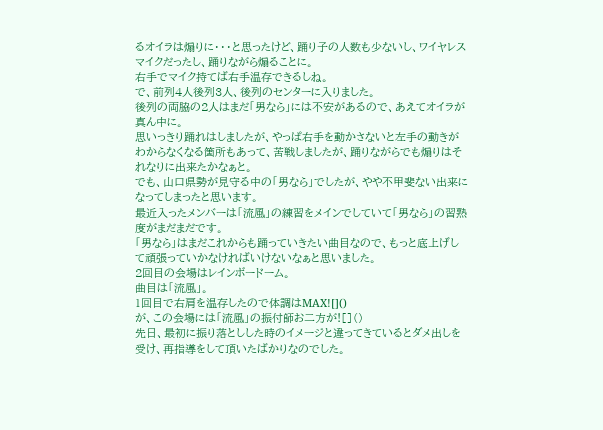るオイラは煽りに・・・と思ったけど、踊り子の人数も少ないし、ワイヤレスマイクだったし、踊りながら煽ることに。
右手でマイク持てば右手温存できるしね。
で、前列4人後列3人、後列のセンターに入りました。
後列の両脇の2人はまだ「男なら」には不安があるので、あえてオイラが真ん中に。
思いっきり踊れはしましたが、やっぱ右手を動かさないと左手の動きがわからなくなる箇所もあって、苦戦しましたが、踊りながらでも煽りはそれなりに出来たかなぁと。
でも、山口県勢が見守る中の「男なら」でしたが、やや不甲斐ない出来になってしまったと思います。
最近入ったメンバーは「流風」の練習をメインでしていて「男なら」の習熟度がまだまだです。
「男なら」はまだこれからも踊っていきたい曲目なので、もっと底上げして頑張っていかなければいけないなぁと思いました。
2回目の会場はレインボードーム。
曲目は「流風」。
1回目で右肩を温存したので体調はMAX![]()
が、この会場には「流風」の振付師お二方が![]()
先日、最初に振り落としした時のイメージと違ってきているとダメ出しを受け、再指導をして頂いたばかりなのでした。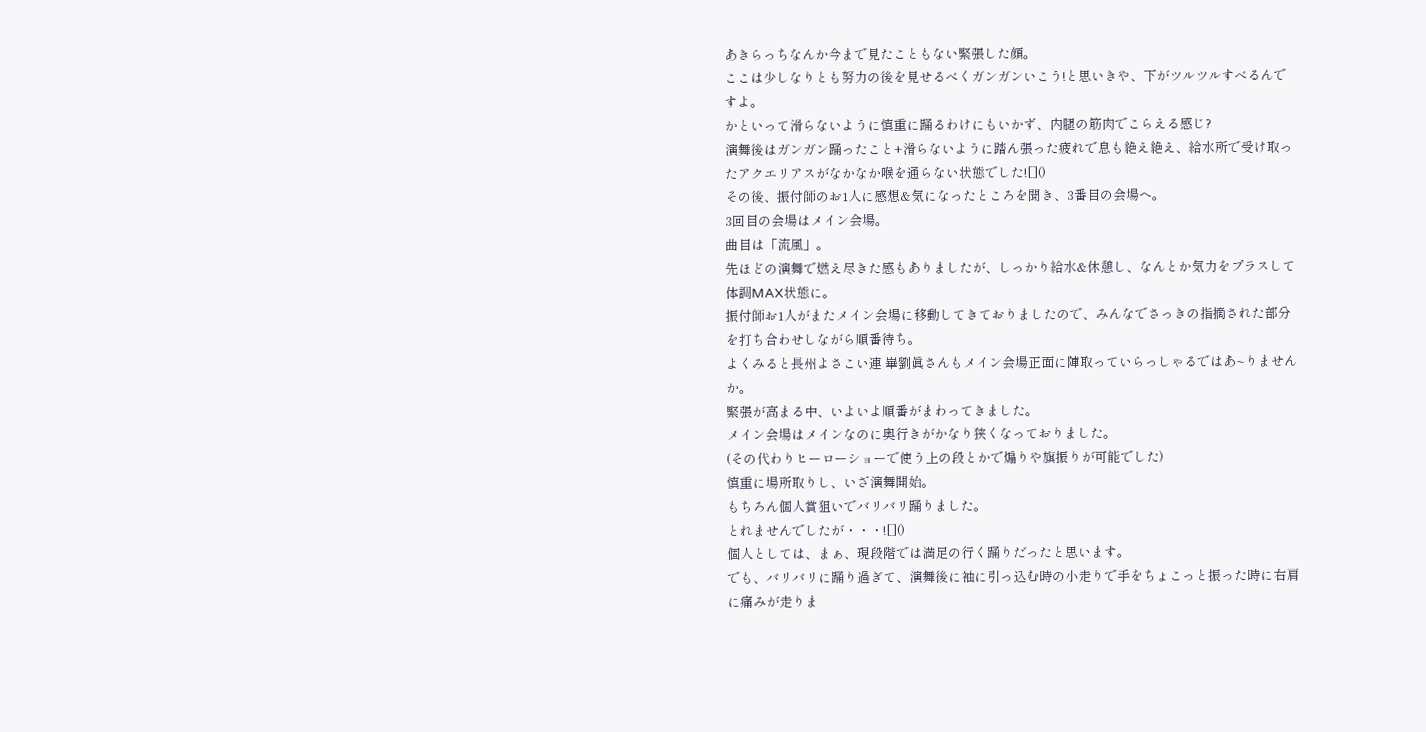あきらっちなんか今まで見たこともない緊張した顔。
ここは少しなりとも努力の後を見せるべくガンガンいこう!と思いきや、下がツルツルすべるんですよ。
かといって滑らないように慎重に踊るわけにもいかず、内腿の筋肉でこらえる感じ?
演舞後はガンガン踊ったこと+滑らないように踏ん張った疲れで息も絶え絶え、給水所で受け取ったアクエリアスがなかなか喉を通らない状態でした![]()
その後、振付師のお1人に感想&気になったところを聞き、3番目の会場へ。
3回目の会場はメイン会場。
曲目は「流風」。
先ほどの演舞で燃え尽きた感もありましたが、しっかり給水&休憩し、なんとか気力をプラスして体調MAX状態に。
振付師お1人がまたメイン会場に移動してきておりましたので、みんなでさっきの指摘された部分を打ち合わせしながら順番待ち。
よくみると長州よさこい連 崋劉眞さんもメイン会場正面に陣取っていらっしゃるではあ~りませんか。
緊張が高まる中、いよいよ順番がまわってきました。
メイン会場はメインなのに奥行きがかなり狭くなっておりました。
(その代わりヒーローショーで使う上の段とかで煽りや旗振りが可能でした)
慎重に場所取りし、いざ演舞開始。
もちろん個人賞狙いでバリバリ踊りました。
とれませんでしたが・・・![]()
個人としては、まぁ、現段階では満足の行く踊りだったと思います。
でも、バリバリに踊り過ぎて、演舞後に袖に引っ込む時の小走りで手をちょこっと振った時に右肩に痛みが走りま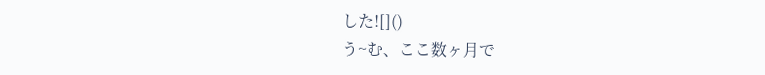した![]()
う~む、ここ数ヶ月で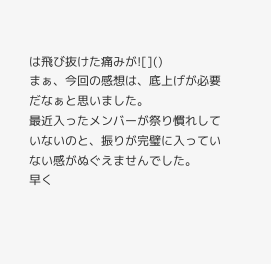は飛び抜けた痛みが![]()
まぁ、今回の感想は、底上げが必要だなぁと思いました。
最近入ったメンバーが祭り慣れしていないのと、振りが完璧に入っていない感がぬぐえませんでした。
早く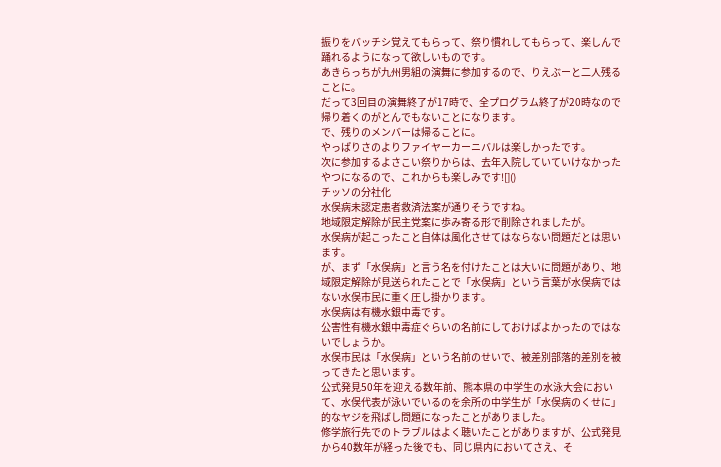振りをバッチシ覚えてもらって、祭り慣れしてもらって、楽しんで踊れるようになって欲しいものです。
あきらっちが九州男組の演舞に参加するので、りえぶーと二人残ることに。
だって3回目の演舞終了が17時で、全プログラム終了が20時なので帰り着くのがとんでもないことになります。
で、残りのメンバーは帰ることに。
やっぱりさのよりファイヤーカーニバルは楽しかったです。
次に参加するよさこい祭りからは、去年入院していていけなかったやつになるので、これからも楽しみです![]()
チッソの分社化
水俣病未認定患者救済法案が通りそうですね。
地域限定解除が民主党案に歩み寄る形で削除されましたが。
水俣病が起こったこと自体は風化させてはならない問題だとは思います。
が、まず「水俣病」と言う名を付けたことは大いに問題があり、地域限定解除が見送られたことで「水俣病」という言葉が水俣病ではない水俣市民に重く圧し掛かります。
水俣病は有機水銀中毒です。
公害性有機水銀中毒症ぐらいの名前にしておけばよかったのではないでしょうか。
水俣市民は「水俣病」という名前のせいで、被差別部落的差別を被ってきたと思います。
公式発見50年を迎える数年前、熊本県の中学生の水泳大会において、水俣代表が泳いでいるのを余所の中学生が「水俣病のくせに」的なヤジを飛ばし問題になったことがありました。
修学旅行先でのトラブルはよく聴いたことがありますが、公式発見から40数年が経った後でも、同じ県内においてさえ、そ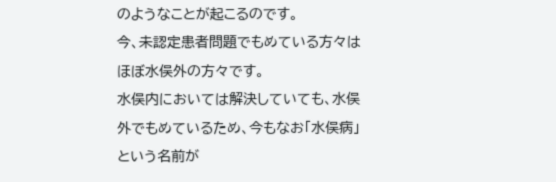のようなことが起こるのです。
今、未認定患者問題でもめている方々はほぼ水俣外の方々です。
水俣内においては解決していても、水俣外でもめているため、今もなお「水俣病」という名前が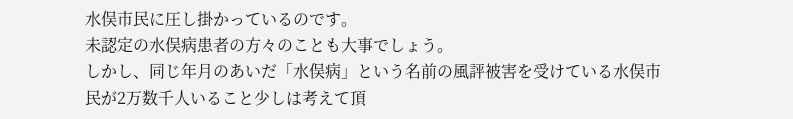水俣市民に圧し掛かっているのです。
未認定の水俣病患者の方々のことも大事でしょう。
しかし、同じ年月のあいだ「水俣病」という名前の風評被害を受けている水俣市民が2万数千人いること少しは考えて頂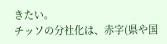きたい。
チッソの分社化は、赤字(県や国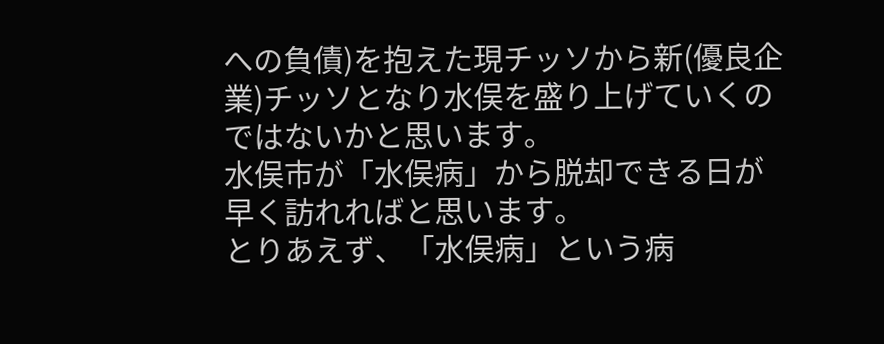への負債)を抱えた現チッソから新(優良企業)チッソとなり水俣を盛り上げていくのではないかと思います。
水俣市が「水俣病」から脱却できる日が早く訪れればと思います。
とりあえず、「水俣病」という病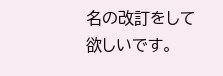名の改訂をして欲しいです。